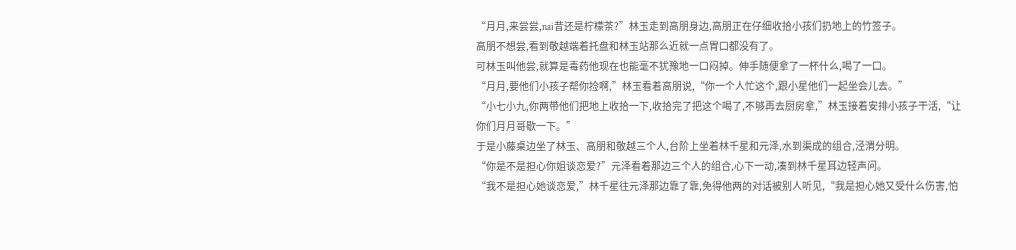“月月,来尝尝,nai昔还是柠檬茶?”林玉走到高朋身边,高朋正在仔细收拾小孩们扔地上的竹签子。
高朋不想尝,看到敬越端着托盘和林玉站那么近就一点胃口都没有了。
可林玉叫他尝,就算是毒药他现在也能毫不犹豫地一口闷掉。伸手随便拿了一杯什么,喝了一口。
“月月,要他们小孩子帮你捡啊,”林玉看着高朋说,“你一个人忙这个,跟小星他们一起坐会儿去。”
“小七小九,你两带他们把地上收拾一下,收拾完了把这个喝了,不够再去厨房拿,”林玉接着安排小孩子干活,“让你们月月哥歇一下。”
于是小藤桌边坐了林玉、高朋和敬越三个人,台阶上坐着林千星和元泽,水到渠成的组合,泾渭分明。
“你是不是担心你姐谈恋爱?”元泽看着那边三个人的组合,心下一动,凑到林千星耳边轻声问。
“我不是担心她谈恋爱,”林千星往元泽那边靠了靠,免得他两的对话被别人听见,“我是担心她又受什么伤害,怕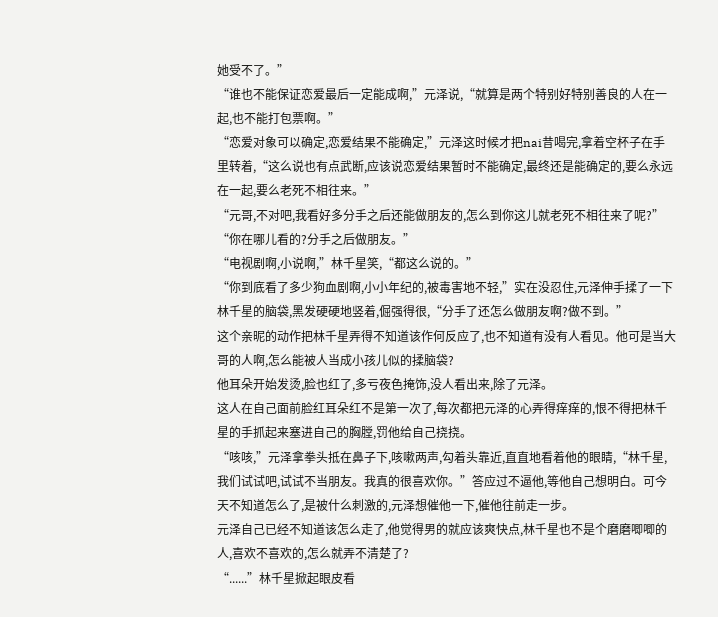她受不了。”
“谁也不能保证恋爱最后一定能成啊,”元泽说,“就算是两个特别好特别善良的人在一起,也不能打包票啊。”
“恋爱对象可以确定,恋爱结果不能确定,”元泽这时候才把nai昔喝完,拿着空杯子在手里转着,“这么说也有点武断,应该说恋爱结果暂时不能确定,最终还是能确定的,要么永远在一起,要么老死不相往来。”
“元哥,不对吧,我看好多分手之后还能做朋友的,怎么到你这儿就老死不相往来了呢?”
“你在哪儿看的?分手之后做朋友。”
“电视剧啊,小说啊,”林千星笑,“都这么说的。”
“你到底看了多少狗血剧啊,小小年纪的,被毒害地不轻,”实在没忍住,元泽伸手揉了一下林千星的脑袋,黑发硬硬地竖着,倔强得很,“分手了还怎么做朋友啊?做不到。”
这个亲昵的动作把林千星弄得不知道该作何反应了,也不知道有没有人看见。他可是当大哥的人啊,怎么能被人当成小孩儿似的揉脑袋?
他耳朵开始发烫,脸也红了,多亏夜色掩饰,没人看出来,除了元泽。
这人在自己面前脸红耳朵红不是第一次了,每次都把元泽的心弄得痒痒的,恨不得把林千星的手抓起来塞进自己的胸膛,罚他给自己挠挠。
“咳咳,”元泽拿拳头抵在鼻子下,咳嗽两声,勾着头靠近,直直地看着他的眼睛,“林千星,我们试试吧,试试不当朋友。我真的很喜欢你。”答应过不逼他,等他自己想明白。可今天不知道怎么了,是被什么刺激的,元泽想催他一下,催他往前走一步。
元泽自己已经不知道该怎么走了,他觉得男的就应该爽快点,林千星也不是个磨磨唧唧的人,喜欢不喜欢的,怎么就弄不清楚了?
“......”林千星掀起眼皮看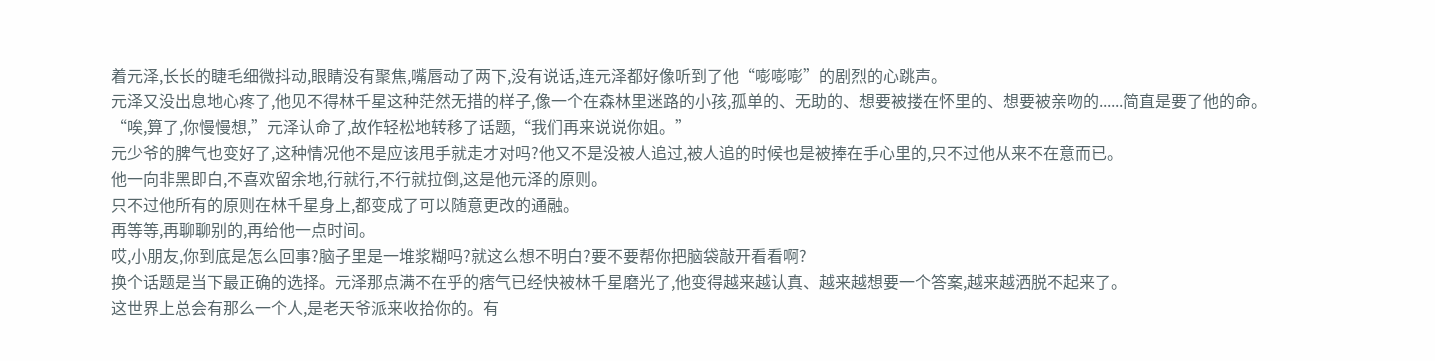着元泽,长长的睫毛细微抖动,眼睛没有聚焦,嘴唇动了两下,没有说话,连元泽都好像听到了他“嘭嘭嘭”的剧烈的心跳声。
元泽又没出息地心疼了,他见不得林千星这种茫然无措的样子,像一个在森林里迷路的小孩,孤单的、无助的、想要被搂在怀里的、想要被亲吻的......简直是要了他的命。
“唉,算了,你慢慢想,”元泽认命了,故作轻松地转移了话题,“我们再来说说你姐。”
元少爷的脾气也变好了,这种情况他不是应该甩手就走才对吗?他又不是没被人追过,被人追的时候也是被捧在手心里的,只不过他从来不在意而已。
他一向非黑即白,不喜欢留余地,行就行,不行就拉倒,这是他元泽的原则。
只不过他所有的原则在林千星身上,都变成了可以随意更改的通融。
再等等,再聊聊别的,再给他一点时间。
哎,小朋友,你到底是怎么回事?脑子里是一堆浆糊吗?就这么想不明白?要不要帮你把脑袋敲开看看啊?
换个话题是当下最正确的选择。元泽那点满不在乎的痞气已经快被林千星磨光了,他变得越来越认真、越来越想要一个答案,越来越洒脱不起来了。
这世界上总会有那么一个人,是老天爷派来收拾你的。有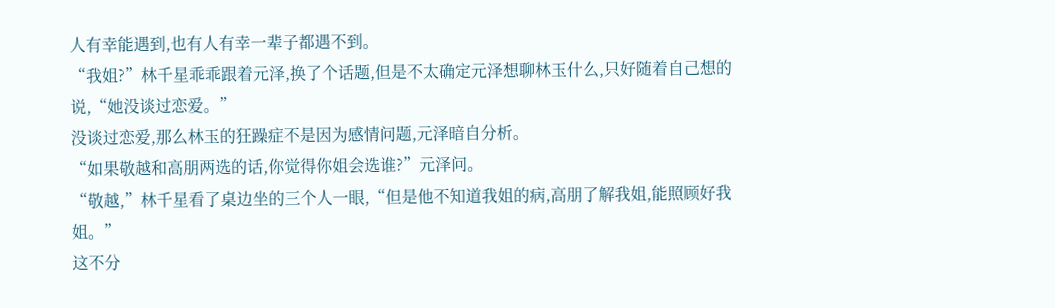人有幸能遇到,也有人有幸一辈子都遇不到。
“我姐?”林千星乖乖跟着元泽,换了个话题,但是不太确定元泽想聊林玉什么,只好随着自己想的说,“她没谈过恋爱。”
没谈过恋爱,那么林玉的狂躁症不是因为感情问题,元泽暗自分析。
“如果敬越和高朋两选的话,你觉得你姐会选谁?”元泽问。
“敬越,”林千星看了桌边坐的三个人一眼,“但是他不知道我姐的病,高朋了解我姐,能照顾好我姐。”
这不分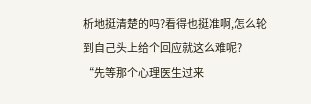析地挺清楚的吗?看得也挺准啊,怎么轮到自己头上给个回应就这么难呢?
“先等那个心理医生过来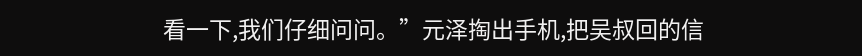看一下,我们仔细问问。”元泽掏出手机,把吴叔回的信